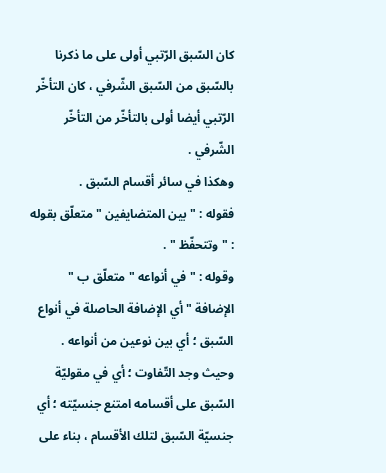كان السّبق الرّتبي أولى على ما ذكرنا بالسّبق من السّبق الشّرفي ، كان التأخّر الرّتبي أيضا أولى بالتأخّر من التأخّر الشّرفي .
وهكذا في سائر أقسام السّبق .
فقوله : " بين المتضايفين " متعلّق بقوله : " وتتحفّظ " .
وقوله : " في أنواعه " متعلّق ب " الإضافة " أي الإضافة الحاصلة في أنواع السّبق ؛ أي بين نوعين من أنواعه .
وحيث وجد التّفاوت ؛ أي في مقوليّة السّبق على أقسامه امتنع جنسيّته ؛ أي جنسيّة السّبق لتلك الأقسام ، بناء على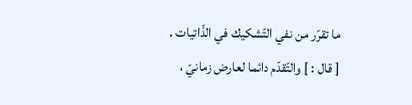ما تقرّر من نفي التّشكيك في الذّاتيات .
[ قال : ] والتّقدّم دائما لعارض زمانيّ ،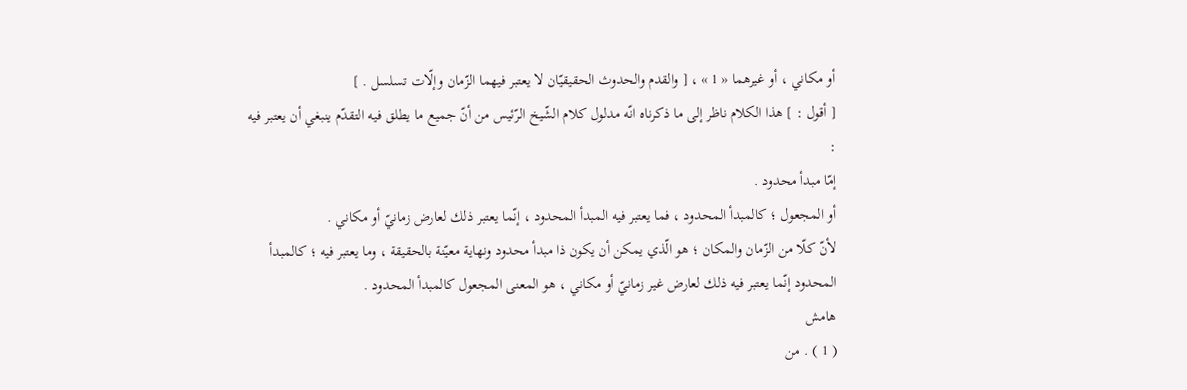أو مكاني ، أو غيرهما « 1 » ، [ والقدم والحدوث الحقيقيّان لا يعتبر فيهما الزّمان وإلّات تسلسل . ]
[ أقول : ] هذا الكلام ناظر إلى ما ذكرناه انّه مدلول كلام الشّيخ الرّئيس من أنّ جميع ما يطلق فيه التقدّم ينبغي أن يعتبر فيه :
إمّا مبدأ محدود .
أو المجعول ؛ كالمبدأ المحدود ، فما يعتبر فيه المبدأ المحدود ، إنّما يعتبر ذلك لعارض زمانيّ أو مكاني .
لأنّ كلّا من الزّمان والمكان ؛ هو الّذي يمكن أن يكون ذا مبدأ محدود ونهاية معيّنة بالحقيقة ، وما يعتبر فيه ؛ كالمبدأ المحدود إنّما يعتبر فيه ذلك لعارض غير زمانيّ أو مكاني ، هو المعنى المجعول كالمبدأ المحدود .
هامش
( 1 ) . من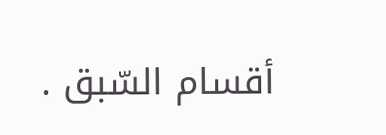أقسام السّبق .